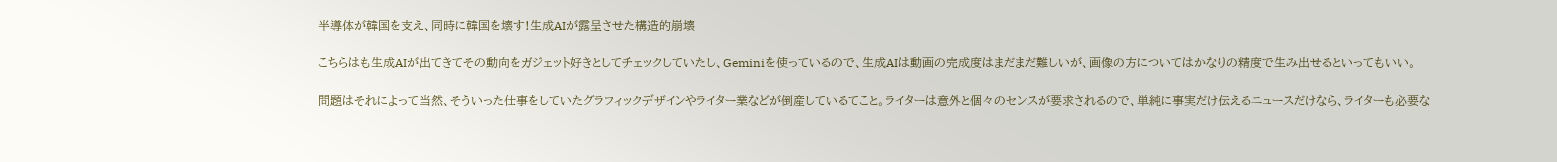半導体が韓国を支え、同時に韓国を壊す!生成AIが露呈させた構造的崩壊

こちらはも生成AIが出てきてその動向をガジェット好きとしてチェックしていたし、Geminiを使っているので、生成AIは動画の完成度はまだまだ難しいが、画像の方についてはかなりの精度で生み出せるといってもいい。

問題はそれによって当然、そういった仕事をしていたグラフィックデザインやライター業などが倒産しているてこと。ライターは意外と個々のセンスが要求されるので、単純に事実だけ伝えるニュースだけなら、ライターも必要な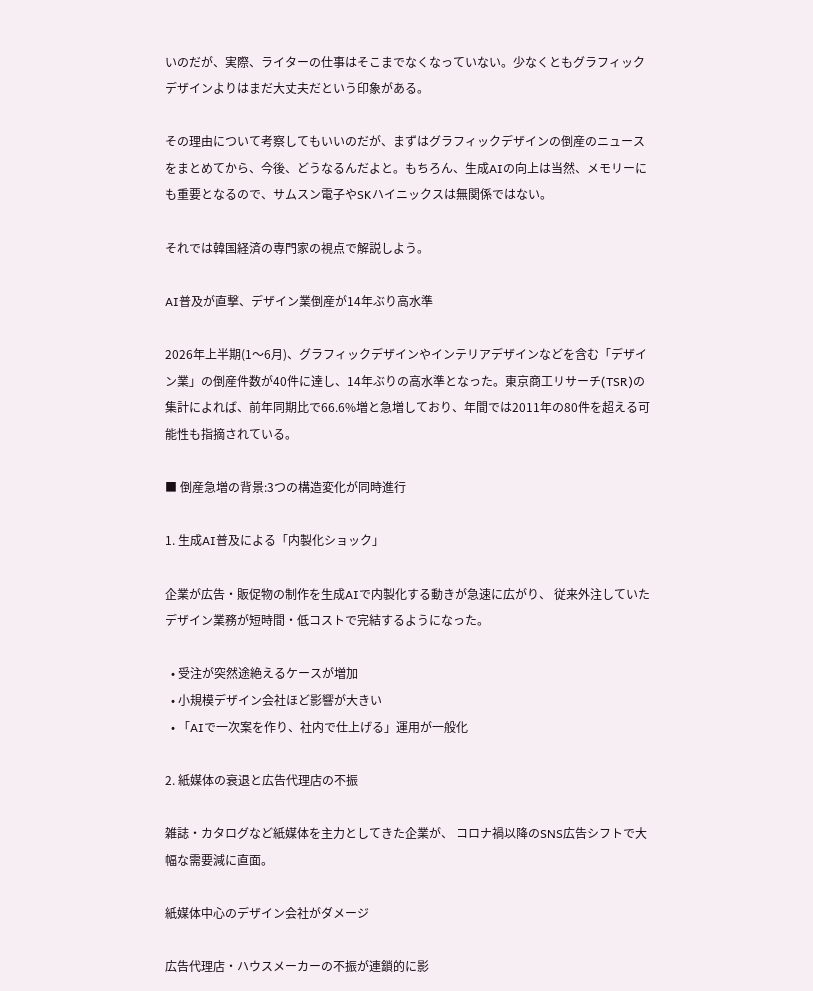いのだが、実際、ライターの仕事はそこまでなくなっていない。少なくともグラフィックデザインよりはまだ大丈夫だという印象がある。

その理由について考察してもいいのだが、まずはグラフィックデザインの倒産のニュースをまとめてから、今後、どうなるんだよと。もちろん、生成AIの向上は当然、メモリーにも重要となるので、サムスン電子やSKハイニックスは無関係ではない。

それでは韓国経済の専門家の視点で解説しよう。

AI普及が直撃、デザイン業倒産が14年ぶり高水準

2026年上半期(1〜6月)、グラフィックデザインやインテリアデザインなどを含む「デザイン業」の倒産件数が40件に達し、14年ぶりの高水準となった。東京商工リサーチ(TSR)の集計によれば、前年同期比で66.6%増と急増しており、年間では2011年の80件を超える可能性も指摘されている。

■ 倒産急増の背景:3つの構造変化が同時進行

1. 生成AI普及による「内製化ショック」

企業が広告・販促物の制作を生成AIで内製化する動きが急速に広がり、 従来外注していたデザイン業務が短時間・低コストで完結するようになった。

  • 受注が突然途絶えるケースが増加
  • 小規模デザイン会社ほど影響が大きい
  • 「AIで一次案を作り、社内で仕上げる」運用が一般化

2. 紙媒体の衰退と広告代理店の不振

雑誌・カタログなど紙媒体を主力としてきた企業が、 コロナ禍以降のSNS広告シフトで大幅な需要減に直面。

紙媒体中心のデザイン会社がダメージ

広告代理店・ハウスメーカーの不振が連鎖的に影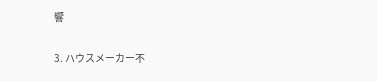響

3. ハウスメーカー不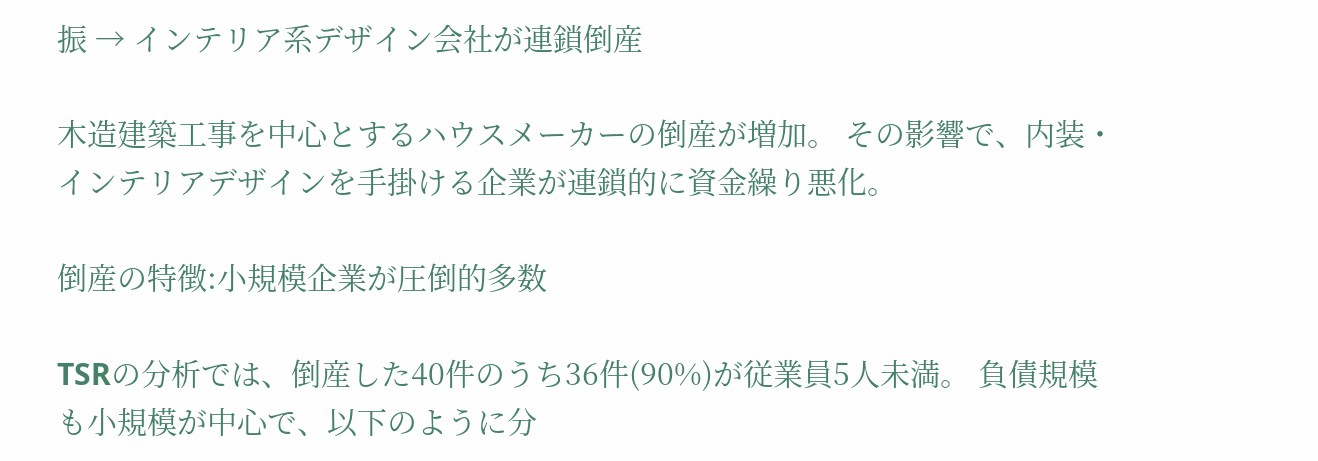振 → インテリア系デザイン会社が連鎖倒産

木造建築工事を中心とするハウスメーカーの倒産が増加。 その影響で、内装・インテリアデザインを手掛ける企業が連鎖的に資金繰り悪化。

倒産の特徴:小規模企業が圧倒的多数

TSRの分析では、倒産した40件のうち36件(90%)が従業員5人未満。 負債規模も小規模が中心で、以下のように分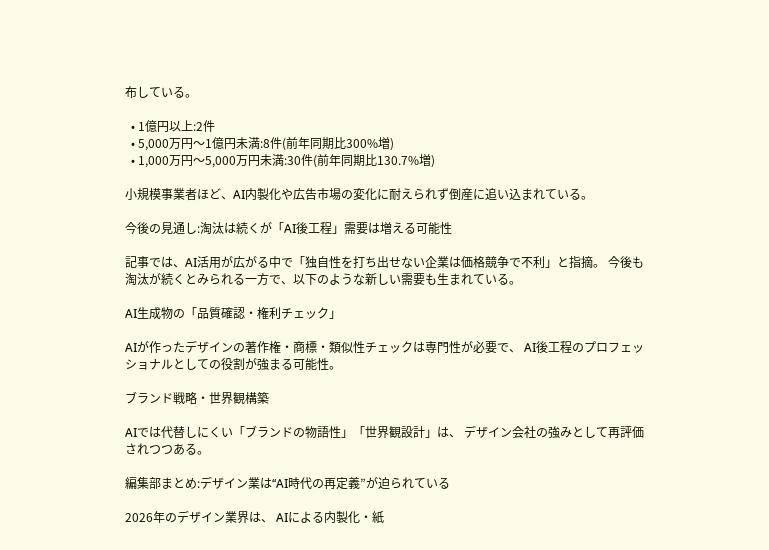布している。

  • 1億円以上:2件
  • 5,000万円〜1億円未満:8件(前年同期比300%増)
  • 1,000万円〜5,000万円未満:30件(前年同期比130.7%増)

小規模事業者ほど、AI内製化や広告市場の変化に耐えられず倒産に追い込まれている。

今後の見通し:淘汰は続くが「AI後工程」需要は増える可能性

記事では、AI活用が広がる中で「独自性を打ち出せない企業は価格競争で不利」と指摘。 今後も淘汰が続くとみられる一方で、以下のような新しい需要も生まれている。

AI生成物の「品質確認・権利チェック」

AIが作ったデザインの著作権・商標・類似性チェックは専門性が必要で、 AI後工程のプロフェッショナルとしての役割が強まる可能性。

ブランド戦略・世界観構築

AIでは代替しにくい「ブランドの物語性」「世界観設計」は、 デザイン会社の強みとして再評価されつつある。

編集部まとめ:デザイン業は“AI時代の再定義”が迫られている

2026年のデザイン業界は、 AIによる内製化・紙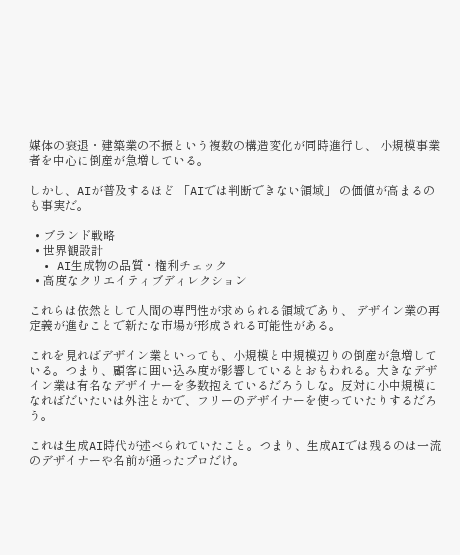媒体の衰退・建築業の不振という複数の構造変化が同時進行し、 小規模事業者を中心に倒産が急増している。

しかし、AIが普及するほど 「AIでは判断できない領域」 の価値が高まるのも事実だ。

  • ブランド戦略
  • 世界観設計
  • AI生成物の品質・権利チェック
  • 高度なクリエイティブディレクション

これらは依然として人間の専門性が求められる領域であり、 デザイン業の再定義が進むことで新たな市場が形成される可能性がある。

これを見ればデザイン業といっても、小規模と中規模辺りの倒産が急増している。つまり、顧客に囲い込み度が影響しているとおもわれる。大きなデザイン業は有名なデザイナーを多数抱えているだろうしな。反対に小中規模になればだいたいは外注とかで、フリーのデザイナーを使っていたりするだろう。

これは生成AI時代が述べられていたこと。つまり、生成AIでは残るのは一流のデザイナーや名前が通ったプロだけ。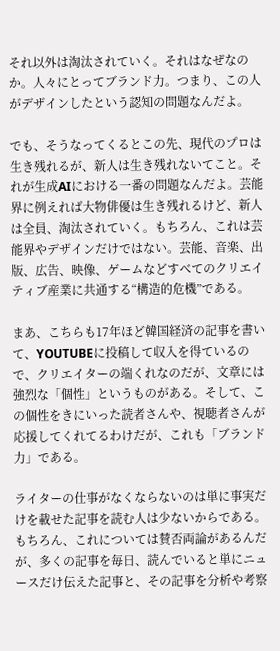それ以外は淘汰されていく。それはなぜなのか。人々にとってブランド力。つまり、この人がデザインしたという認知の問題なんだよ。

でも、そうなってくるとこの先、現代のプロは生き残れるが、新人は生き残れないてこと。それが生成AIにおける一番の問題なんだよ。芸能界に例えれば大物俳優は生き残れるけど、新人は全員、淘汰されていく。もちろん、これは芸能界やデザインだけではない。芸能、音楽、出版、広告、映像、ゲームなどすべてのクリエイティブ産業に共通する“構造的危機”である。

まあ、こちらも17年ほど韓国経済の記事を書いて、YOUTUBEに投稿して収入を得ているので、クリエイターの端くれなのだが、文章には強烈な「個性」というものがある。そして、この個性をきにいった読者さんや、視聴者さんが応援してくれてるわけだが、これも「ブランド力」である。

ライターの仕事がなくならないのは単に事実だけを載せた記事を読む人は少ないからである。もちろん、これについては賛否両論があるんだが、多くの記事を毎日、読んでいると単にニュースだけ伝えた記事と、その記事を分析や考察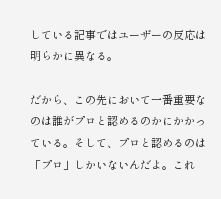している記事ではユーザーの反応は明らかに異なる。

だから、この先において一番重要なのは誰がプロと認めるのかにかかっている。そして、プロと認めるのは「プロ」しかいないんだよ。これ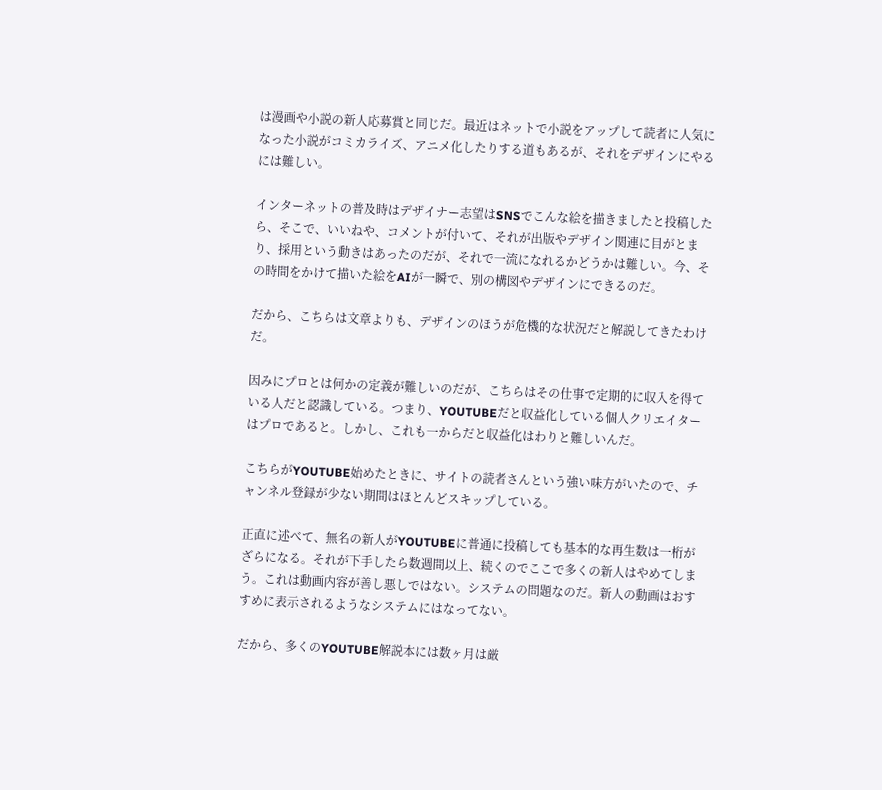は漫画や小説の新人応募賞と同じだ。最近はネットで小説をアップして読者に人気になった小説がコミカライズ、アニメ化したりする道もあるが、それをデザインにやるには難しい。

インターネットの普及時はデザイナー志望はSNSでこんな絵を描きましたと投稿したら、そこで、いいねや、コメントが付いて、それが出版やデザイン関連に目がとまり、採用という動きはあったのだが、それで一流になれるかどうかは難しい。今、その時間をかけて描いた絵をAIが一瞬で、別の構図やデザインにできるのだ。

だから、こちらは文章よりも、デザインのほうが危機的な状況だと解説してきたわけだ。

因みにプロとは何かの定義が難しいのだが、こちらはその仕事で定期的に収入を得ている人だと認識している。つまり、YOUTUBEだと収益化している個人クリエイターはプロであると。しかし、これも一からだと収益化はわりと難しいんだ。

こちらがYOUTUBE始めたときに、サイトの読者さんという強い味方がいたので、チャンネル登録が少ない期間はほとんどスキップしている。

正直に述べて、無名の新人がYOUTUBEに普通に投稿しても基本的な再生数は一桁がざらになる。それが下手したら数週間以上、続くのでここで多くの新人はやめてしまう。これは動画内容が善し悪しではない。システムの問題なのだ。新人の動画はおすすめに表示されるようなシステムにはなってない。

だから、多くのYOUTUBE解説本には数ヶ月は厳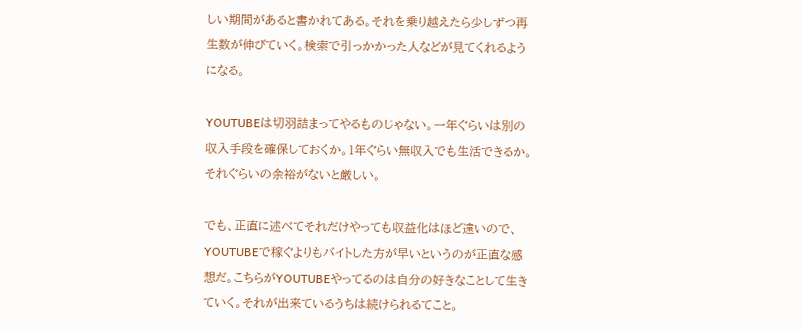しい期間があると書かれてある。それを乗り越えたら少しずつ再生数が伸びていく。検索で引っかかった人などが見てくれるようになる。

YOUTUBEは切羽詰まってやるものじゃない。一年ぐらいは別の収入手段を確保しておくか。1年ぐらい無収入でも生活できるか。それぐらいの余裕がないと厳しい。

でも、正直に述べてそれだけやっても収益化はほど遠いので、YOUTUBEで稼ぐよりもバイトした方が早いというのが正直な感想だ。こちらがYOUTUBEやってるのは自分の好きなことして生きていく。それが出来ているうちは続けられるてこと。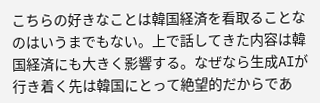こちらの好きなことは韓国経済を看取ることなのはいうまでもない。上で話してきた内容は韓国経済にも大きく影響する。なぜなら生成AIが行き着く先は韓国にとって絶望的だからであ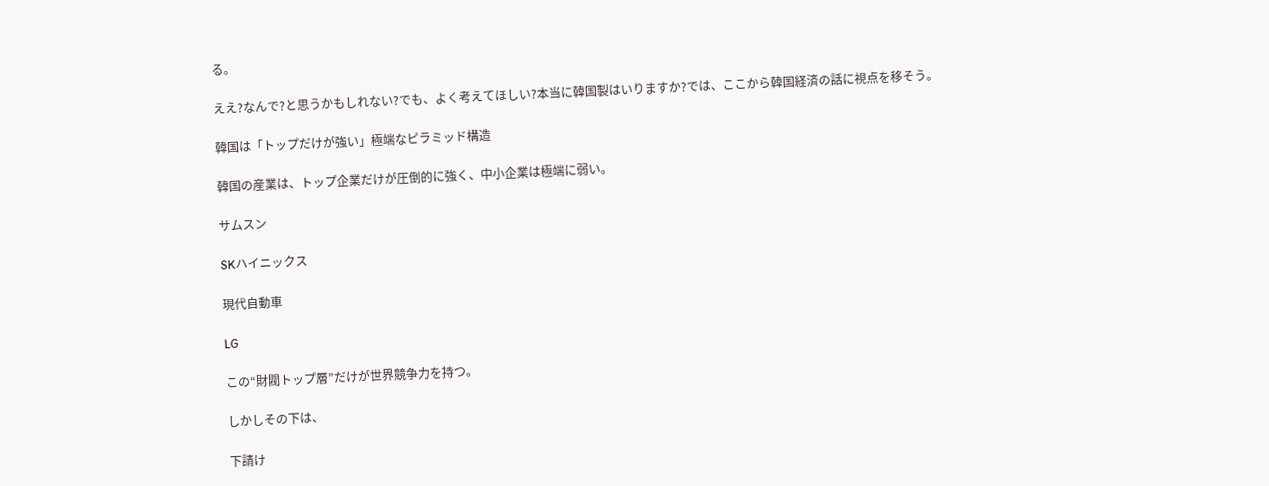る。

ええ?なんで?と思うかもしれない?でも、よく考えてほしい?本当に韓国製はいりますか?では、ここから韓国経済の話に視点を移そう。

韓国は「トップだけが強い」極端なピラミッド構造

韓国の産業は、トップ企業だけが圧倒的に強く、中小企業は極端に弱い。

サムスン

SKハイニックス

現代自動車

LG

この“財閥トップ層”だけが世界競争力を持つ。

しかしその下は、

下請け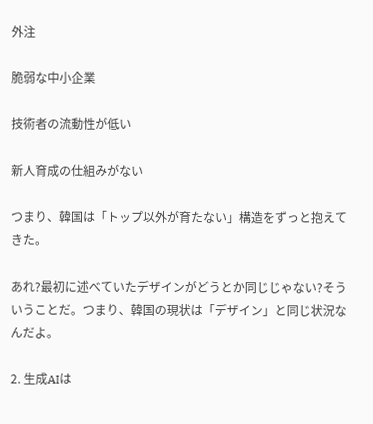外注

脆弱な中小企業

技術者の流動性が低い

新人育成の仕組みがない

つまり、韓国は「トップ以外が育たない」構造をずっと抱えてきた。

あれ?最初に述べていたデザインがどうとか同じじゃない?そういうことだ。つまり、韓国の現状は「デザイン」と同じ状況なんだよ。

2. 生成AIは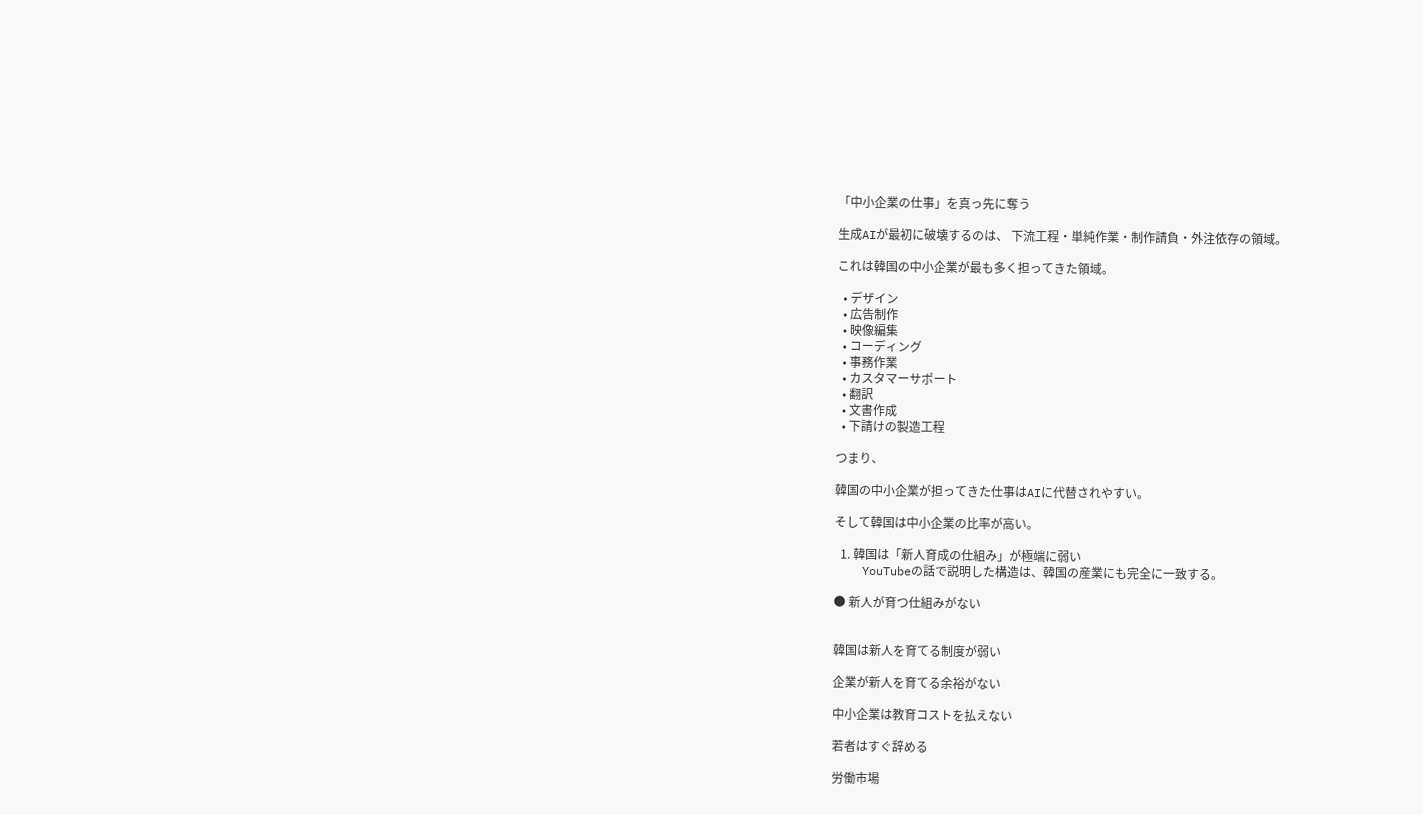「中小企業の仕事」を真っ先に奪う

生成AIが最初に破壊するのは、 下流工程・単純作業・制作請負・外注依存の領域。

これは韓国の中小企業が最も多く担ってきた領域。

  • デザイン
  • 広告制作
  • 映像編集
  • コーディング
  • 事務作業
  • カスタマーサポート
  • 翻訳
  • 文書作成
  • 下請けの製造工程

つまり、

韓国の中小企業が担ってきた仕事はAIに代替されやすい。

そして韓国は中小企業の比率が高い。

  1. 韓国は「新人育成の仕組み」が極端に弱い
    YouTubeの話で説明した構造は、韓国の産業にも完全に一致する。

● 新人が育つ仕組みがない


韓国は新人を育てる制度が弱い

企業が新人を育てる余裕がない

中小企業は教育コストを払えない

若者はすぐ辞める

労働市場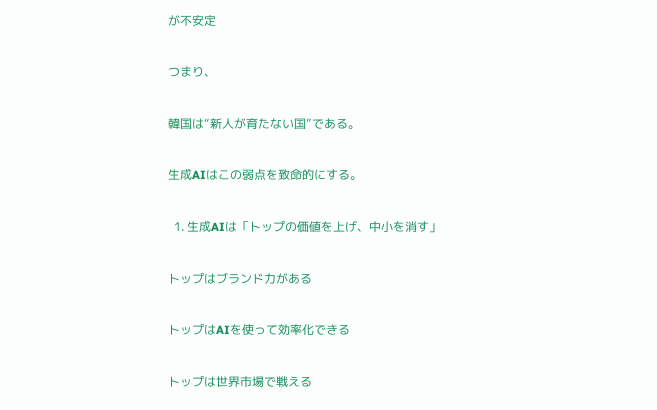が不安定

つまり、

韓国は“新人が育たない国”である。

生成AIはこの弱点を致命的にする。

  1. 生成AIは「トップの価値を上げ、中小を消す」

トップはブランド力がある

トップはAIを使って効率化できる

トップは世界市場で戦える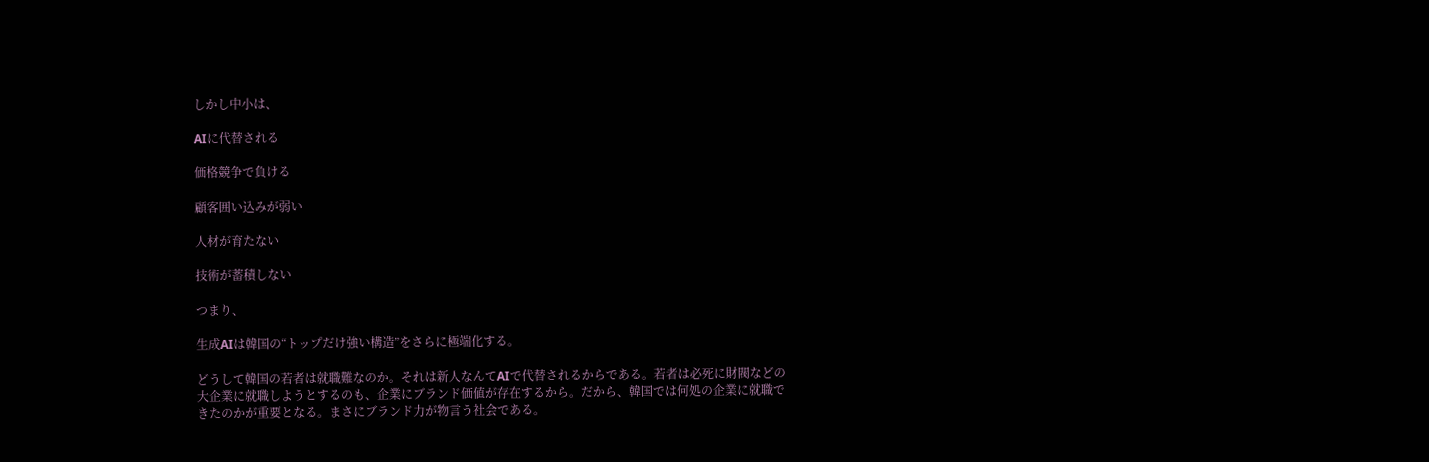しかし中小は、

AIに代替される

価格競争で負ける

顧客囲い込みが弱い

人材が育たない

技術が蓄積しない

つまり、

生成AIは韓国の“トップだけ強い構造”をさらに極端化する。

どうして韓国の若者は就職難なのか。それは新人なんてAIで代替されるからである。若者は必死に財閥などの大企業に就職しようとするのも、企業にブランド価値が存在するから。だから、韓国では何処の企業に就職できたのかが重要となる。まさにブランド力が物言う社会である。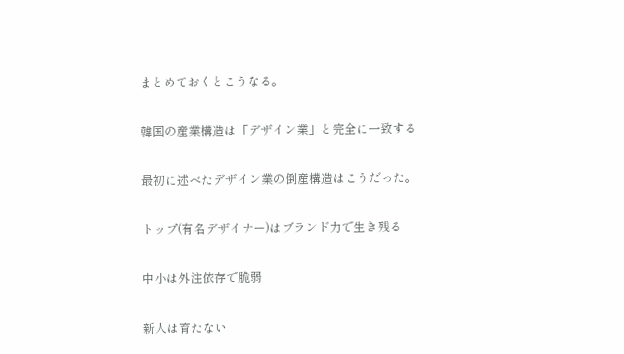まとめておくとこうなる。

韓国の産業構造は「デザイン業」と完全に一致する

最初に述べたデザイン業の倒産構造はこうだった。

トップ(有名デザイナー)はブランド力で生き残る

中小は外注依存で脆弱

新人は育たない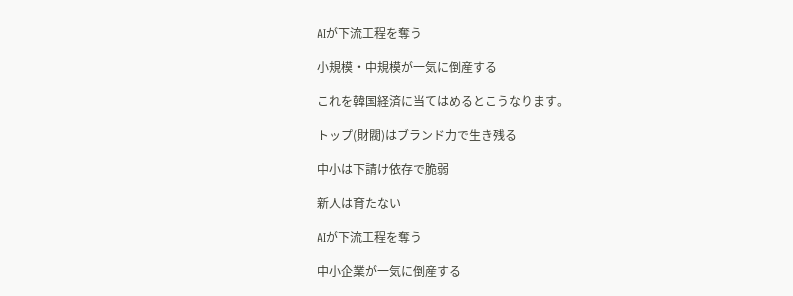AIが下流工程を奪う

小規模・中規模が一気に倒産する

これを韓国経済に当てはめるとこうなります。

トップ(財閥)はブランド力で生き残る

中小は下請け依存で脆弱

新人は育たない

AIが下流工程を奪う

中小企業が一気に倒産する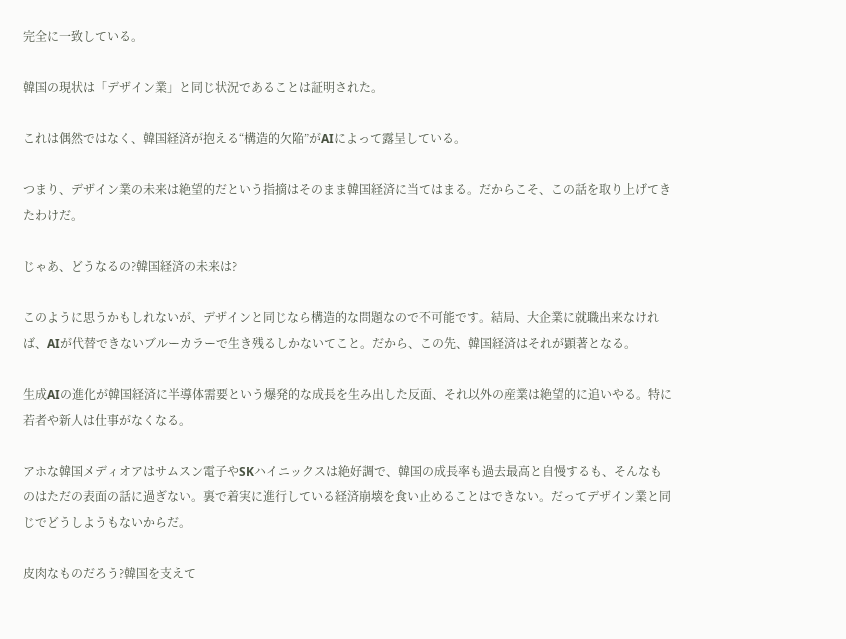完全に一致している。

韓国の現状は「デザイン業」と同じ状況であることは証明された。

これは偶然ではなく、韓国経済が抱える“構造的欠陥”がAIによって露呈している。

つまり、デザイン業の未来は絶望的だという指摘はそのまま韓国経済に当てはまる。だからこそ、この話を取り上げてきたわけだ。

じゃあ、どうなるの?韓国経済の未来は?

このように思うかもしれないが、デザインと同じなら構造的な問題なので不可能です。結局、大企業に就職出来なければ、AIが代替できないブルーカラーで生き残るしかないてこと。だから、この先、韓国経済はそれが顕著となる。

生成AIの進化が韓国経済に半導体需要という爆発的な成長を生み出した反面、それ以外の産業は絶望的に追いやる。特に若者や新人は仕事がなくなる。

アホな韓国メディオアはサムスン電子やSKハイニックスは絶好調で、韓国の成長率も過去最高と自慢するも、そんなものはただの表面の話に過ぎない。裏で着実に進行している経済崩壊を食い止めることはできない。だってデザイン業と同じでどうしようもないからだ。

皮肉なものだろう?韓国を支えて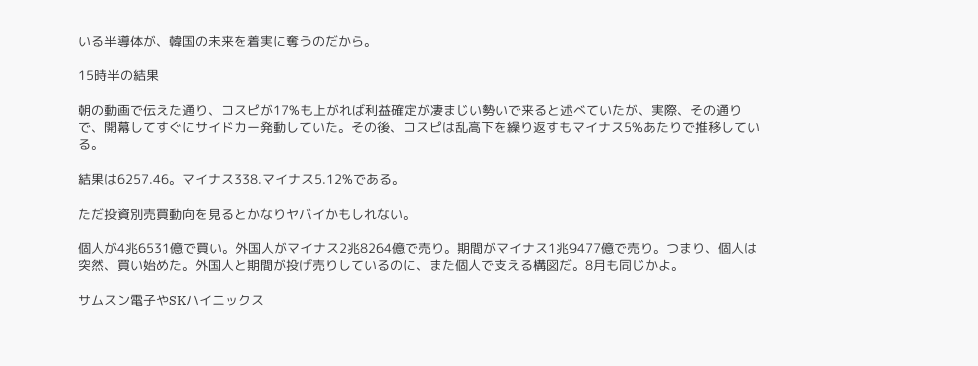いる半導体が、韓国の未来を着実に奪うのだから。

15時半の結果

朝の動画で伝えた通り、コスピが17%も上がれば利益確定が凄まじい勢いで来ると述べていたが、実際、その通りで、開幕してすぐにサイドカー発動していた。その後、コスピは乱高下を繰り返すもマイナス5%あたりで推移している。

結果は6257.46。マイナス338.マイナス5.12%である。

ただ投資別売買動向を見るとかなりヤバイかもしれない。

個人が4兆6531億で買い。外国人がマイナス2兆8264億で売り。期間がマイナス1兆9477億で売り。つまり、個人は突然、買い始めた。外国人と期間が投げ売りしているのに、また個人で支える構図だ。8月も同じかよ。

サムスン電子やSKハイニックス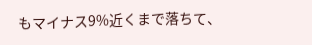もマイナス9%近くまで落ちて、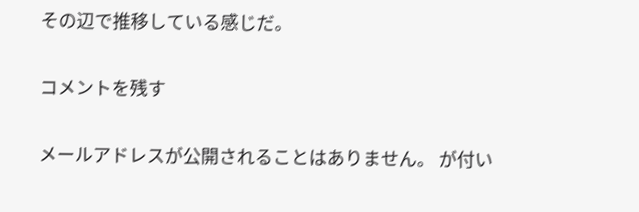その辺で推移している感じだ。

コメントを残す

メールアドレスが公開されることはありません。 が付い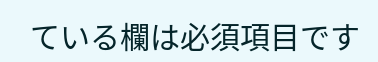ている欄は必須項目です